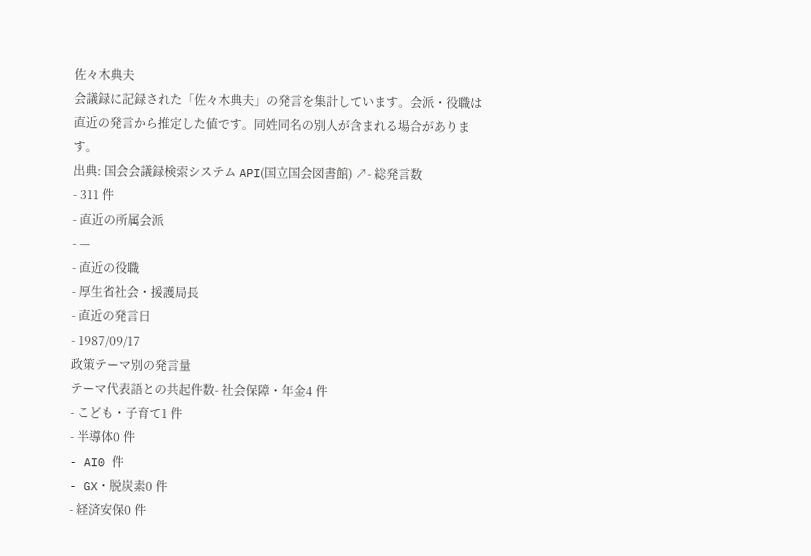佐々木典夫
会議録に記録された「佐々木典夫」の発言を集計しています。会派・役職は直近の発言から推定した値です。同姓同名の別人が含まれる場合があります。
出典: 国会会議録検索システム API(国立国会図書館) ↗- 総発言数
- 311 件
- 直近の所属会派
- —
- 直近の役職
- 厚生省社会・援護局長
- 直近の発言日
- 1987/09/17
政策テーマ別の発言量
テーマ代表語との共起件数- 社会保障・年金4 件
- こども・子育て1 件
- 半導体0 件
- AI0 件
- GX・脱炭素0 件
- 経済安保0 件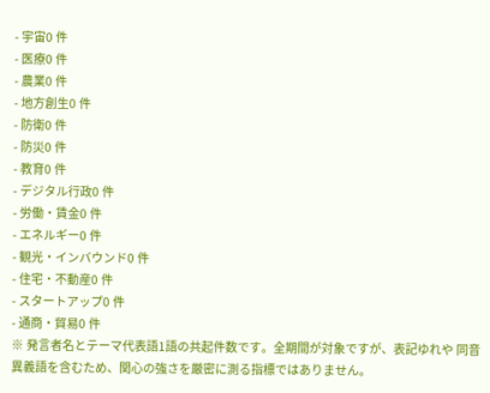- 宇宙0 件
- 医療0 件
- 農業0 件
- 地方創生0 件
- 防衛0 件
- 防災0 件
- 教育0 件
- デジタル行政0 件
- 労働・賃金0 件
- エネルギー0 件
- 観光・インバウンド0 件
- 住宅・不動産0 件
- スタートアップ0 件
- 通商・貿易0 件
※ 発言者名とテーマ代表語1語の共起件数です。全期間が対象ですが、表記ゆれや 同音異義語を含むため、関心の強さを厳密に測る指標ではありません。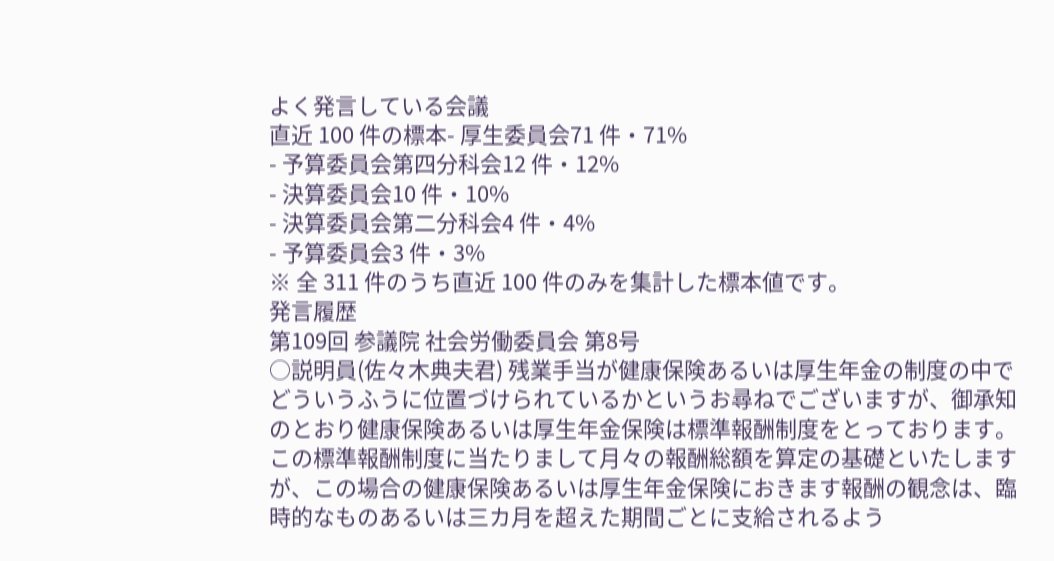よく発言している会議
直近 100 件の標本- 厚生委員会71 件・71%
- 予算委員会第四分科会12 件・12%
- 決算委員会10 件・10%
- 決算委員会第二分科会4 件・4%
- 予算委員会3 件・3%
※ 全 311 件のうち直近 100 件のみを集計した標本値です。
発言履歴
第109回 参議院 社会労働委員会 第8号
○説明員(佐々木典夫君) 残業手当が健康保険あるいは厚生年金の制度の中でどういうふうに位置づけられているかというお尋ねでございますが、御承知のとおり健康保険あるいは厚生年金保険は標準報酬制度をとっております。この標準報酬制度に当たりまして月々の報酬総額を算定の基礎といたしますが、この場合の健康保険あるいは厚生年金保険におきます報酬の観念は、臨時的なものあるいは三カ月を超えた期間ごとに支給されるよう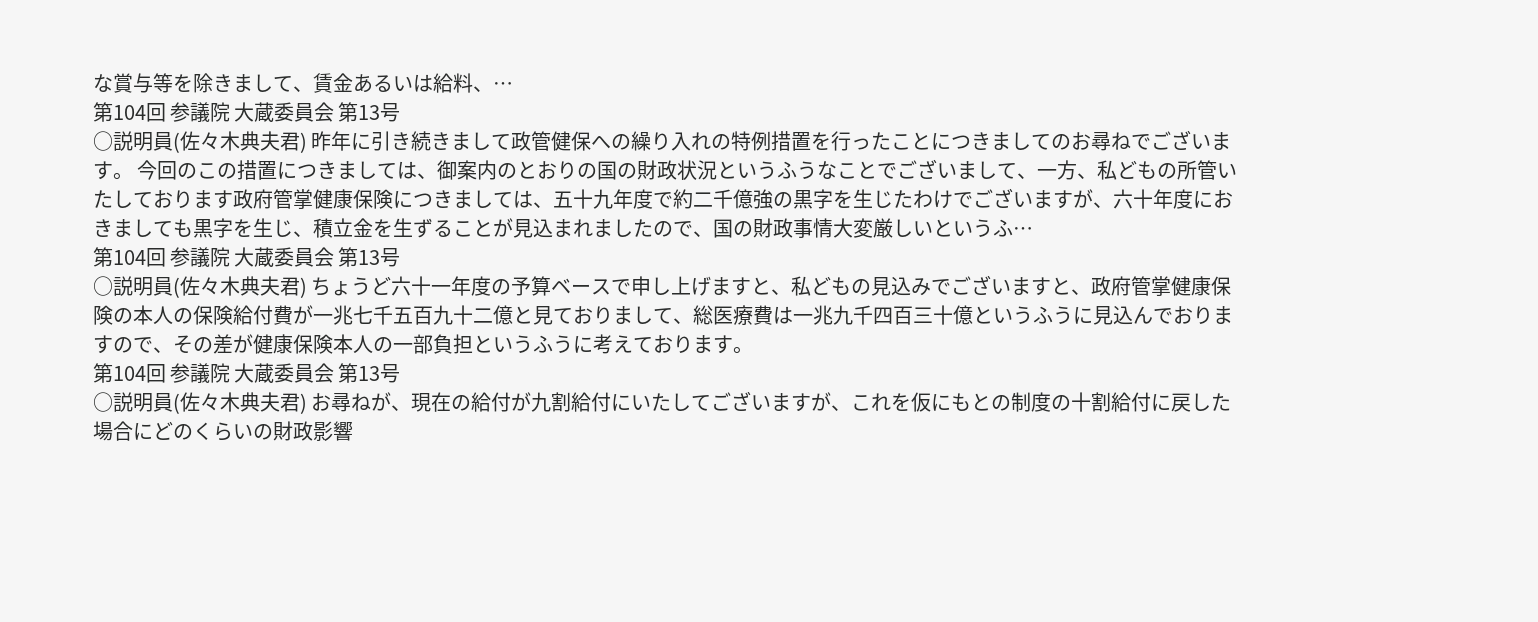な賞与等を除きまして、賃金あるいは給料、…
第104回 参議院 大蔵委員会 第13号
○説明員(佐々木典夫君) 昨年に引き続きまして政管健保への繰り入れの特例措置を行ったことにつきましてのお尋ねでございます。 今回のこの措置につきましては、御案内のとおりの国の財政状況というふうなことでございまして、一方、私どもの所管いたしております政府管掌健康保険につきましては、五十九年度で約二千億強の黒字を生じたわけでございますが、六十年度におきましても黒字を生じ、積立金を生ずることが見込まれましたので、国の財政事情大変厳しいというふ…
第104回 参議院 大蔵委員会 第13号
○説明員(佐々木典夫君) ちょうど六十一年度の予算ベースで申し上げますと、私どもの見込みでございますと、政府管掌健康保険の本人の保険給付費が一兆七千五百九十二億と見ておりまして、総医療費は一兆九千四百三十億というふうに見込んでおりますので、その差が健康保険本人の一部負担というふうに考えております。
第104回 参議院 大蔵委員会 第13号
○説明員(佐々木典夫君) お尋ねが、現在の給付が九割給付にいたしてございますが、これを仮にもとの制度の十割給付に戻した場合にどのくらいの財政影響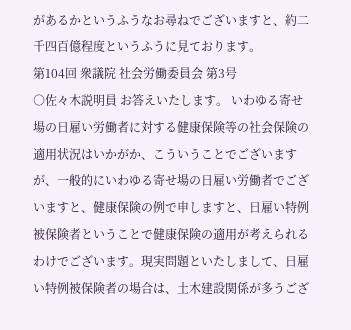があるかというふうなお尋ねでございますと、約二千四百億程度というふうに見ております。
第104回 衆議院 社会労働委員会 第3号
○佐々木説明員 お答えいたします。 いわゆる寄せ場の日雇い労働者に対する健康保険等の社会保険の適用状況はいかがか、こういうことでございますが、一般的にいわゆる寄せ場の日雇い労働者でございますと、健康保険の例で申しますと、日雇い特例被保険者ということで健康保険の適用が考えられるわけでございます。現実問題といたしまして、日雇い特例被保険者の場合は、土木建設関係が多うござ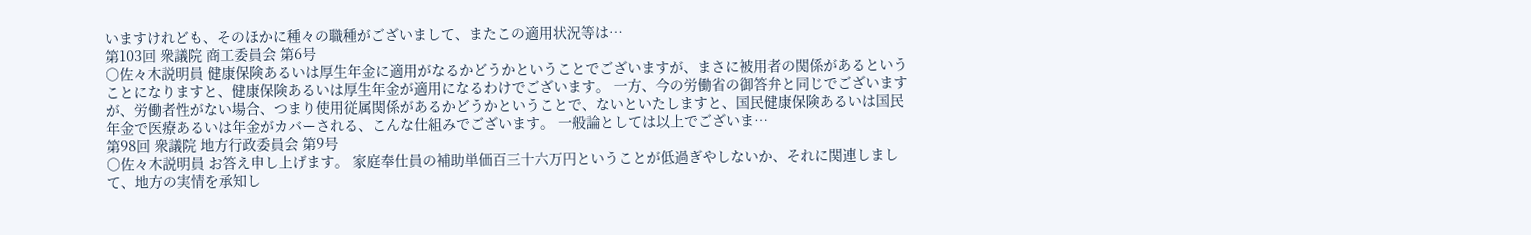いますけれども、そのほかに種々の職種がございまして、またこの適用状況等は…
第103回 衆議院 商工委員会 第6号
○佐々木説明員 健康保険あるいは厚生年金に適用がなるかどうかということでございますが、まさに被用者の関係があるということになりますと、健康保険あるいは厚生年金が適用になるわけでございます。 一方、今の労働省の御答弁と同じでございますが、労働者性がない場合、つまり使用従属関係があるかどうかということで、ないといたしますと、国民健康保険あるいは国民年金で医療あるいは年金がカバーされる、こんな仕組みでございます。 一般論としては以上でございま…
第98回 衆議院 地方行政委員会 第9号
○佐々木説明員 お答え申し上げます。 家庭奉仕員の補助単価百三十六万円ということが低過ぎやしないか、それに関連しまして、地方の実情を承知し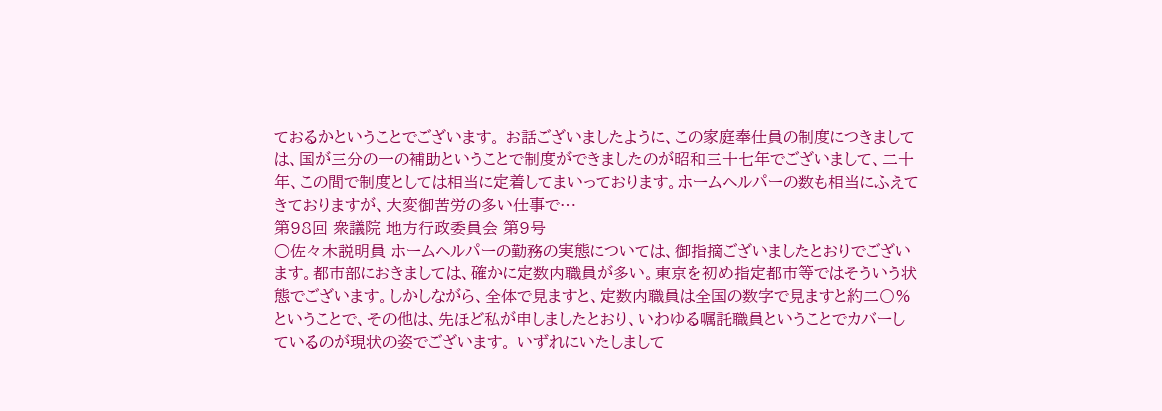ておるかということでございます。 お話ございましたように、この家庭奉仕員の制度につきましては、国が三分の一の補助ということで制度ができましたのが昭和三十七年でございまして、二十年、この間で制度としては相当に定着してまいっております。ホームヘルパーの数も相当にふえてきておりますが、大変御苦労の多い仕事で…
第98回 衆議院 地方行政委員会 第9号
○佐々木説明員 ホームヘルパーの勤務の実態については、御指摘ございましたとおりでございます。都市部におきましては、確かに定数内職員が多い。東京を初め指定都市等ではそういう状態でございます。しかしながら、全体で見ますと、定数内職員は全国の数字で見ますと約二〇%ということで、その他は、先ほど私が申しましたとおり、いわゆる嘱託職員ということでカバーしているのが現状の姿でございます。 いずれにいたしまして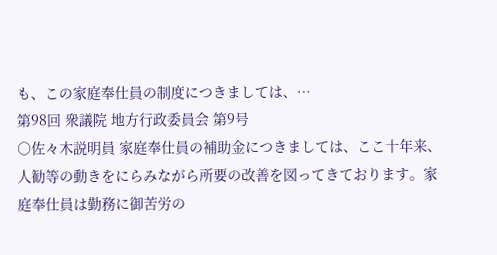も、この家庭奉仕員の制度につきましては、…
第98回 衆議院 地方行政委員会 第9号
○佐々木説明員 家庭奉仕員の補助金につきましては、ここ十年来、人勧等の動きをにらみながら所要の改善を図ってきております。家庭奉仕員は勤務に御苦労の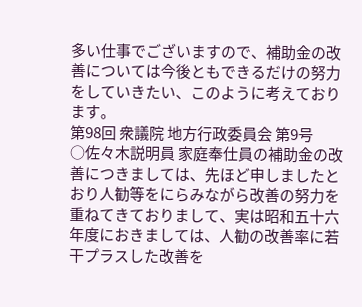多い仕事でございますので、補助金の改善については今後ともできるだけの努力をしていきたい、このように考えております。
第98回 衆議院 地方行政委員会 第9号
○佐々木説明員 家庭奉仕員の補助金の改善につきましては、先ほど申しましたとおり人勧等をにらみながら改善の努力を重ねてきておりまして、実は昭和五十六年度におきましては、人勧の改善率に若干プラスした改善を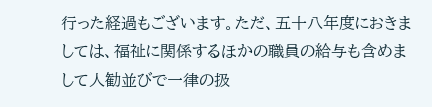行った経過もございます。ただ、五十八年度におきましては、福祉に関係するほかの職員の給与も含めまして人勧並びで一律の扱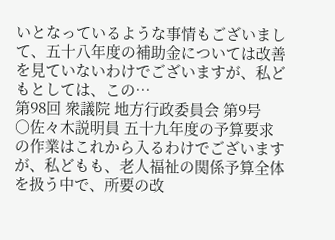いとなっているような事情もございまして、五十八年度の補助金については改善を見ていないわけでございますが、私どもとしては、この…
第98回 衆議院 地方行政委員会 第9号
○佐々木説明員 五十九年度の予算要求の作業はこれから入るわけでございますが、私どもも、老人福祉の関係予算全体を扱う中で、所要の改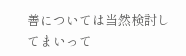善については当然検討してまいって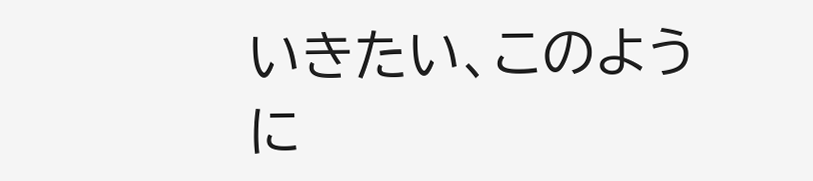いきたい、このように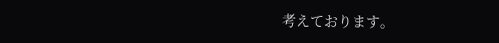考えております。